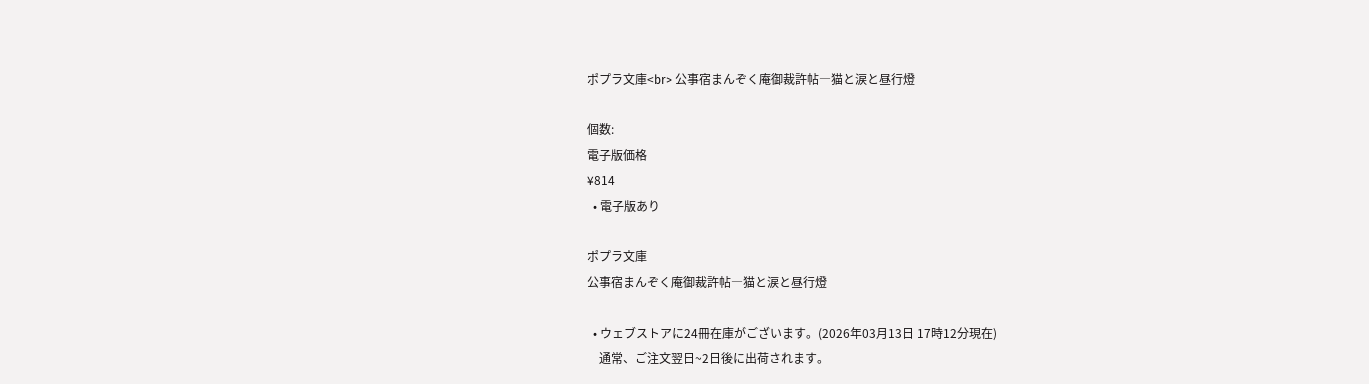ポプラ文庫<br> 公事宿まんぞく庵御裁許帖―猫と涙と昼行燈

個数:
電子版価格
¥814
  • 電子版あり

ポプラ文庫
公事宿まんぞく庵御裁許帖―猫と涙と昼行燈

  • ウェブストアに24冊在庫がございます。(2026年03月13日 17時12分現在)
    通常、ご注文翌日~2日後に出荷されます。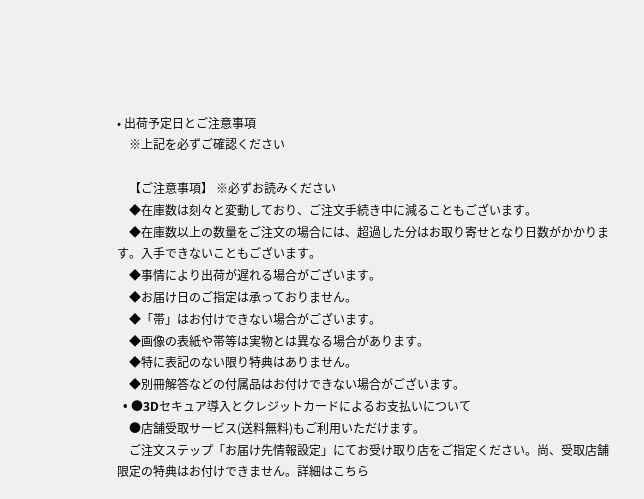• 出荷予定日とご注意事項
    ※上記を必ずご確認ください

    【ご注意事項】 ※必ずお読みください
    ◆在庫数は刻々と変動しており、ご注文手続き中に減ることもございます。
    ◆在庫数以上の数量をご注文の場合には、超過した分はお取り寄せとなり日数がかかります。入手できないこともございます。
    ◆事情により出荷が遅れる場合がございます。
    ◆お届け日のご指定は承っておりません。
    ◆「帯」はお付けできない場合がございます。
    ◆画像の表紙や帯等は実物とは異なる場合があります。
    ◆特に表記のない限り特典はありません。
    ◆別冊解答などの付属品はお付けできない場合がございます。
  • ●3Dセキュア導入とクレジットカードによるお支払いについて
    ●店舗受取サービス(送料無料)もご利用いただけます。
    ご注文ステップ「お届け先情報設定」にてお受け取り店をご指定ください。尚、受取店舗限定の特典はお付けできません。詳細はこちら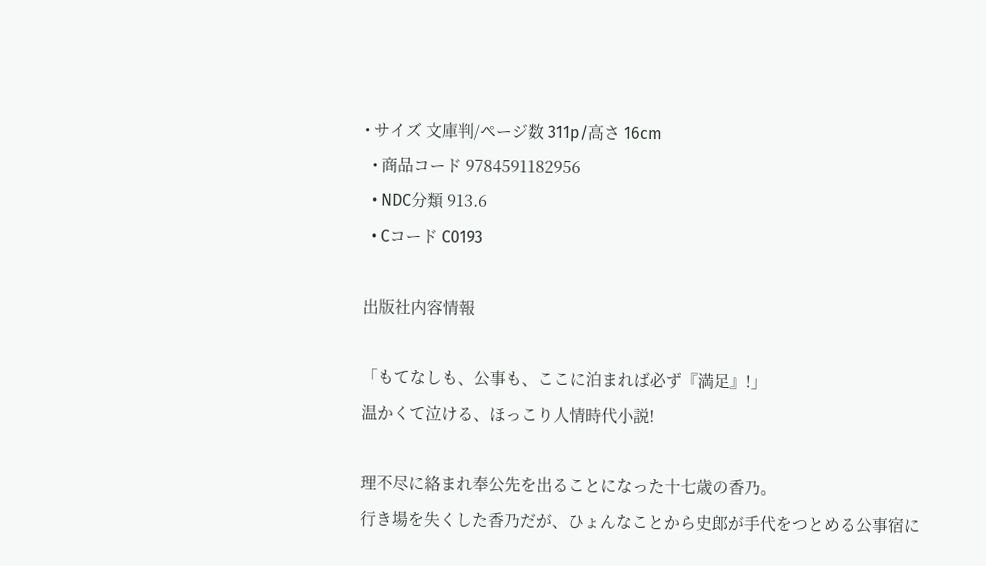• サイズ 文庫判/ページ数 311p/高さ 16cm
  • 商品コード 9784591182956
  • NDC分類 913.6
  • Cコード C0193

出版社内容情報

「もてなしも、公事も、ここに泊まれば必ず『満足』!」
温かくて泣ける、ほっこり人情時代小説!

理不尽に絡まれ奉公先を出ることになった十七歳の香乃。
行き場を失くした香乃だが、ひょんなことから史郎が手代をつとめる公事宿に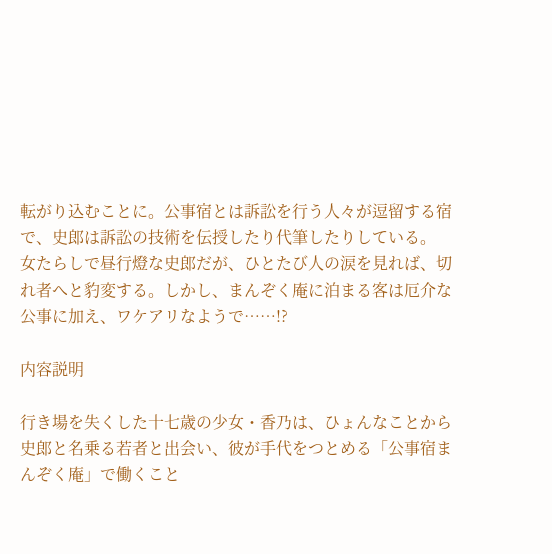転がり込むことに。公事宿とは訴訟を行う人々が逗留する宿で、史郎は訴訟の技術を伝授したり代筆したりしている。
女たらしで昼行燈な史郎だが、ひとたび人の涙を見れば、切れ者へと豹変する。しかし、まんぞく庵に泊まる客は厄介な公事に加え、ワケアリなようで……!?

内容説明

行き場を失くした十七歳の少女・香乃は、ひょんなことから史郎と名乗る若者と出会い、彼が手代をつとめる「公事宿まんぞく庵」で働くこと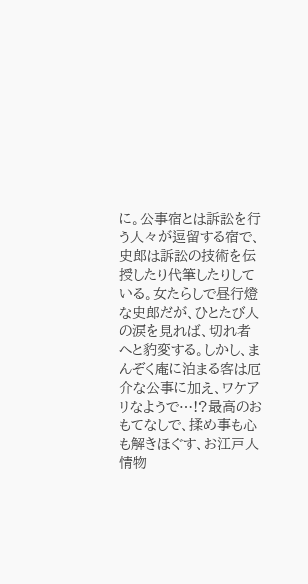に。公事宿とは訴訟を行う人々が逗留する宿で、史郎は訴訟の技術を伝授したり代筆したりしている。女たらしで昼行燈な史郎だが、ひとたび人の涙を見れば、切れ者へと豹変する。しかし、まんぞく庵に泊まる客は厄介な公事に加え、ワケアリなようで…!?最高のおもてなしで、揉め事も心も解きほぐす、お江戸人情物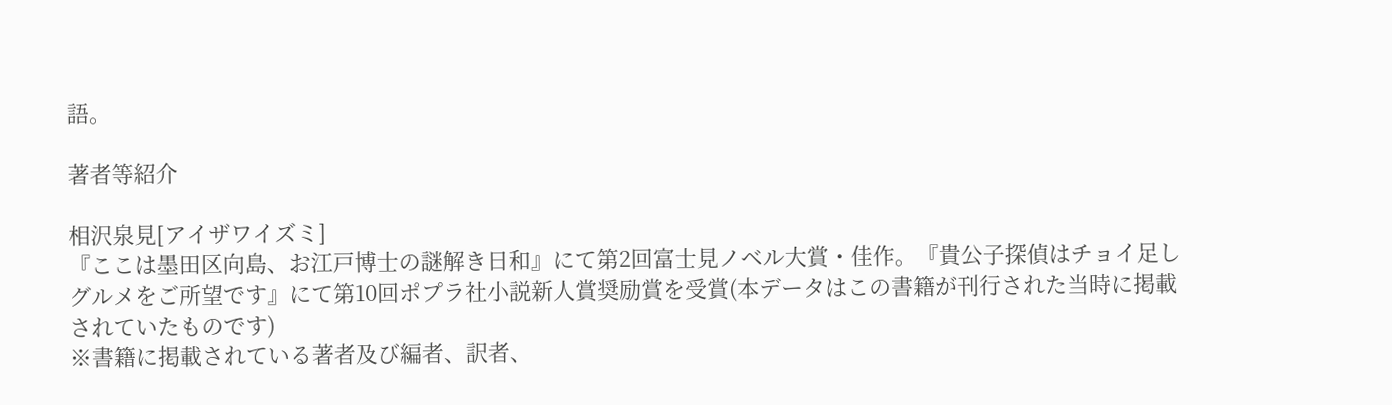語。

著者等紹介

相沢泉見[アイザワイズミ]
『ここは墨田区向島、お江戸博士の謎解き日和』にて第2回富士見ノベル大賞・佳作。『貴公子探偵はチョイ足しグルメをご所望です』にて第10回ポプラ社小説新人賞奨励賞を受賞(本データはこの書籍が刊行された当時に掲載されていたものです)
※書籍に掲載されている著者及び編者、訳者、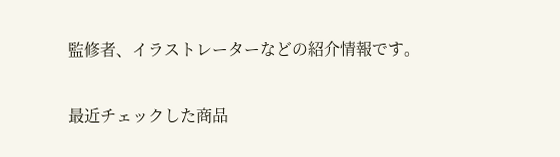監修者、イラストレーターなどの紹介情報です。

最近チェックした商品